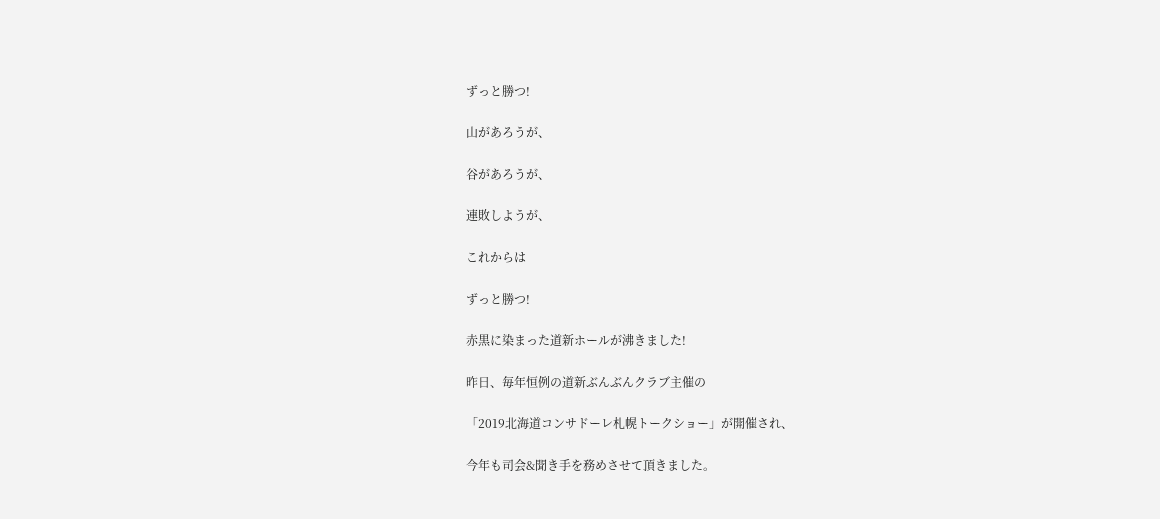ずっと勝つ!

山があろうが、

谷があろうが、

連敗しようが、

これからは

ずっと勝つ!

赤黒に染まった道新ホールが沸きました!

昨日、毎年恒例の道新ぶんぶんクラブ主催の

「2019北海道コンサドーレ札幌トークショー」が開催され、

今年も司会&聞き手を務めさせて頂きました。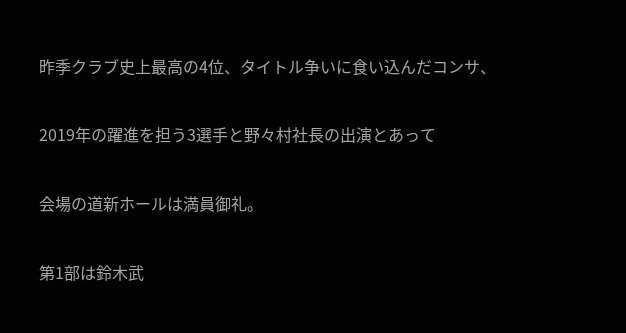昨季クラブ史上最高の4位、タイトル争いに食い込んだコンサ、

2019年の躍進を担う3選手と野々村社長の出演とあって

会場の道新ホールは満員御礼。

第1部は鈴木武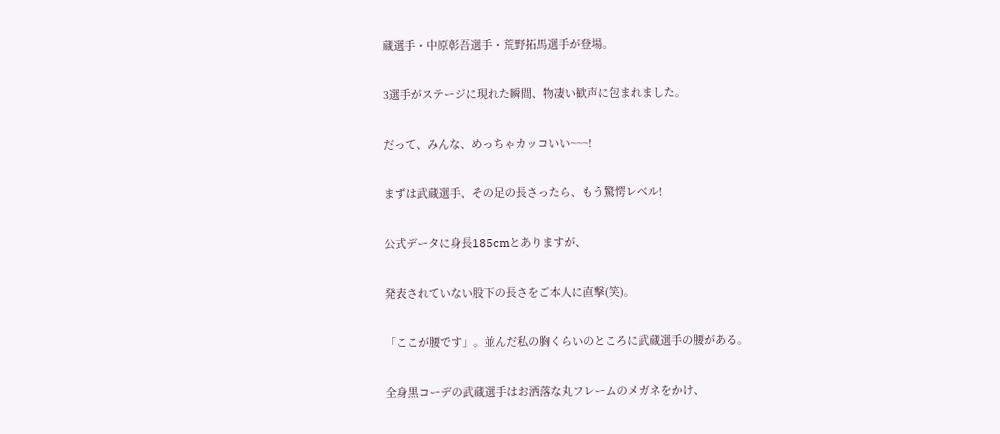蔵選手・中原彰吾選手・荒野拓馬選手が登場。

3選手がステージに現れた瞬間、物凄い歓声に包まれました。

だって、みんな、めっちゃカッコいい~~~!

まずは武蔵選手、その足の長さったら、もう驚愕レベル!

公式データに身長185cmとありますが、

発表されていない股下の長さをご本人に直撃(笑)。

「ここが腰です」。並んだ私の胸くらいのところに武蔵選手の腰がある。

全身黒コーデの武蔵選手はお洒落な丸フレームのメガネをかけ、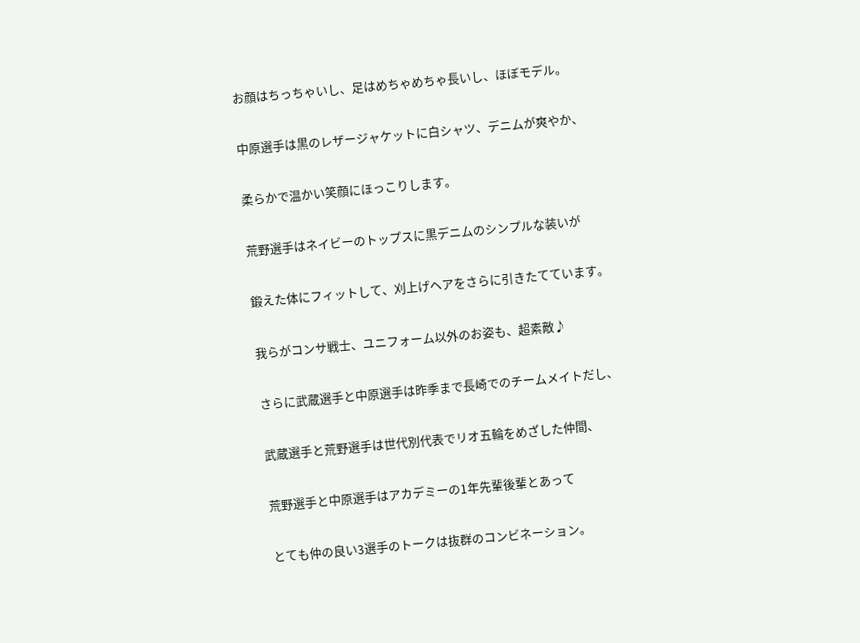お顔はちっちゃいし、足はめちゃめちゃ長いし、ほぼモデル。

中原選手は黒のレザージャケットに白シャツ、デニムが爽やか、

柔らかで温かい笑顔にほっこりします。

荒野選手はネイビーのトップスに黒デニムのシンプルな装いが

鍛えた体にフィットして、刈上げヘアをさらに引きたてています。

我らがコンサ戦士、ユニフォーム以外のお姿も、超素敵♪

さらに武蔵選手と中原選手は昨季まで長崎でのチームメイトだし、

武蔵選手と荒野選手は世代別代表でリオ五輪をめざした仲間、

荒野選手と中原選手はアカデミーの1年先輩後輩とあって

とても仲の良い3選手のトークは抜群のコンビネーション。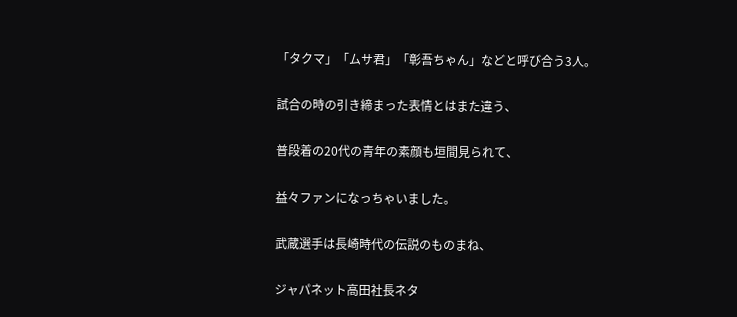「タクマ」「ムサ君」「彰吾ちゃん」などと呼び合う3人。

試合の時の引き締まった表情とはまた違う、

普段着の20代の青年の素顔も垣間見られて、

益々ファンになっちゃいました。

武蔵選手は長崎時代の伝説のものまね、

ジャパネット高田社長ネタ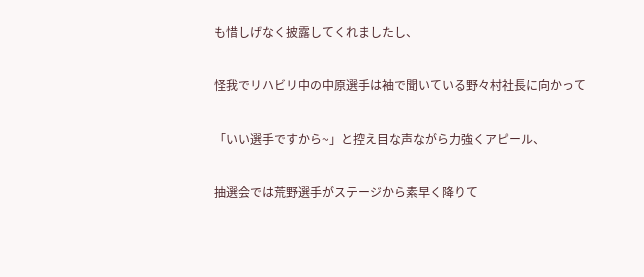も惜しげなく披露してくれましたし、

怪我でリハビリ中の中原選手は袖で聞いている野々村社長に向かって

「いい選手ですから~」と控え目な声ながら力強くアピール、

抽選会では荒野選手がステージから素早く降りて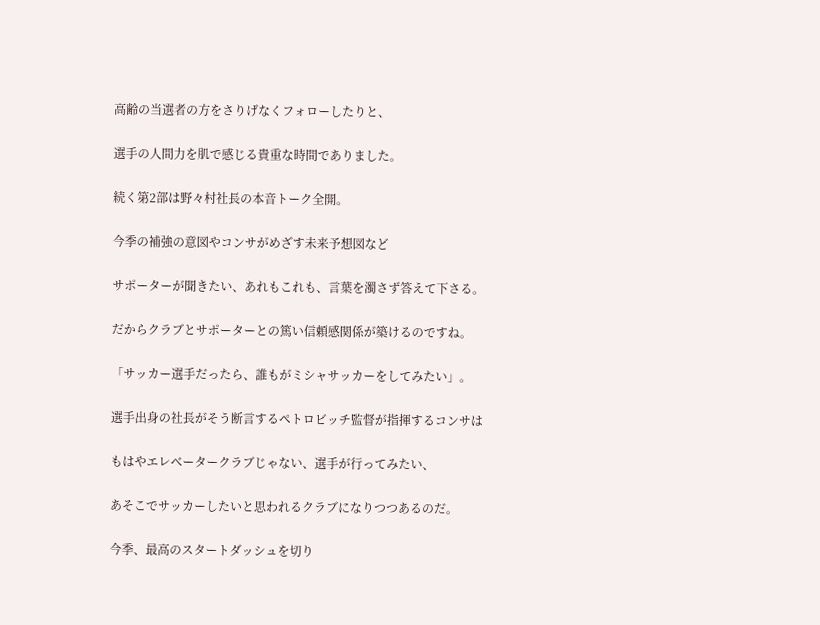高齢の当選者の方をさりげなくフォローしたりと、

選手の人間力を肌で感じる貴重な時間でありました。

続く第2部は野々村社長の本音トーク全開。

今季の補強の意図やコンサがめざす未来予想図など

サポーターが聞きたい、あれもこれも、言葉を濁さず答えて下さる。

だからクラブとサポーターとの篤い信頼感関係が築けるのですね。

「サッカー選手だったら、誰もがミシャサッカーをしてみたい」。

選手出身の社長がそう断言するペトロビッチ監督が指揮するコンサは

もはやエレベータークラブじゃない、選手が行ってみたい、

あそこでサッカーしたいと思われるクラブになりつつあるのだ。

今季、最高のスタートダッシュを切り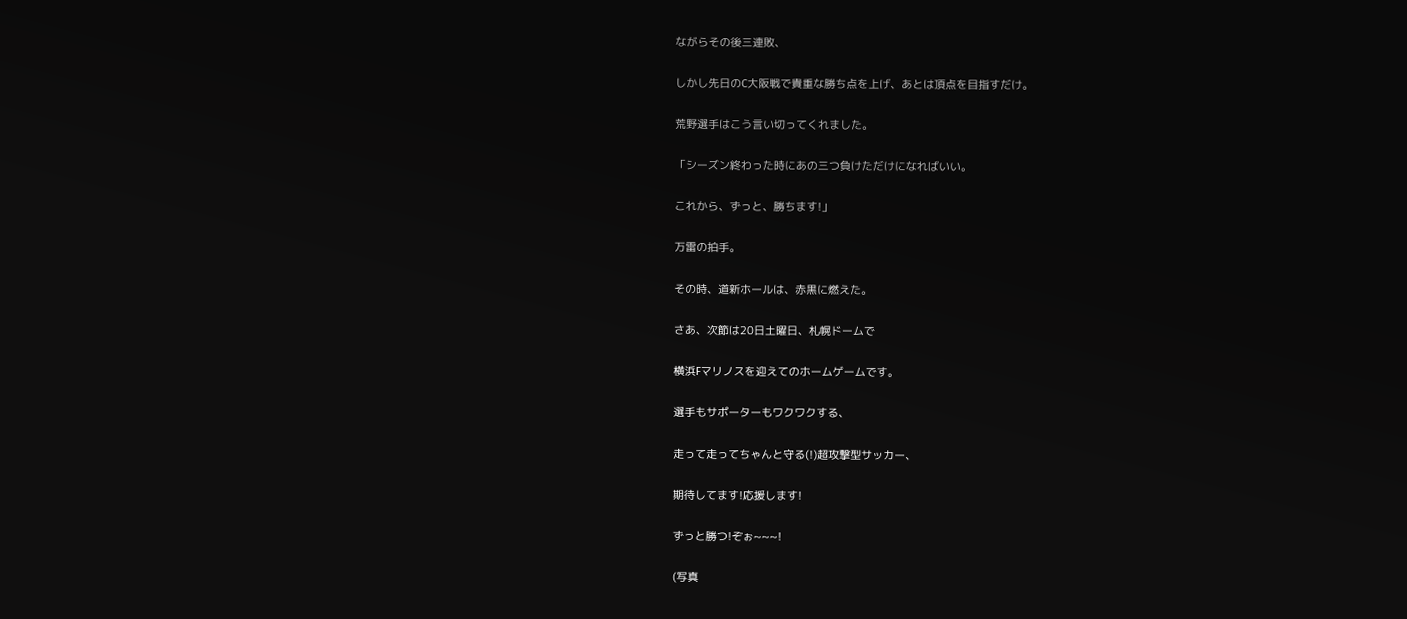ながらその後三連敗、

しかし先日のC大阪戦で貴重な勝ち点を上げ、あとは頂点を目指すだけ。

荒野選手はこう言い切ってくれました。

「シーズン終わった時にあの三つ負けただけになればいい。

これから、ずっと、勝ちます!」

万雷の拍手。

その時、道新ホールは、赤黒に燃えた。

さあ、次節は20日土曜日、札幌ドームで

横浜Fマリノスを迎えてのホームゲームです。

選手もサポーターもワクワクする、

走って走ってちゃんと守る(!)超攻撃型サッカー、

期待してます!応援します!

ずっと勝つ!ぞぉ~~~!

(写真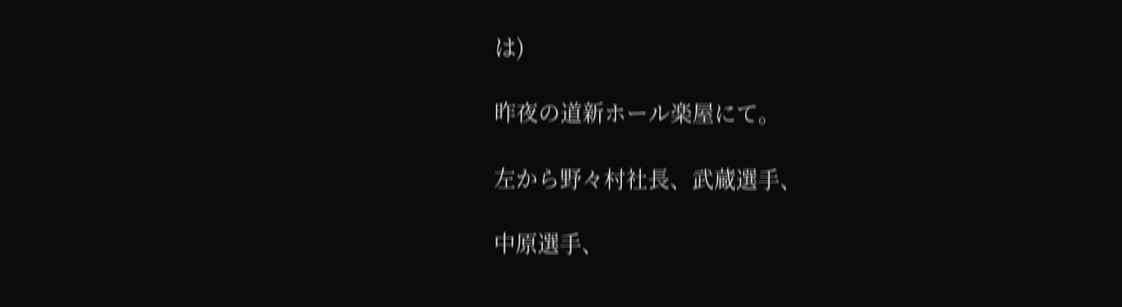は)

昨夜の道新ホール楽屋にて。

左から野々村社長、武蔵選手、

中原選手、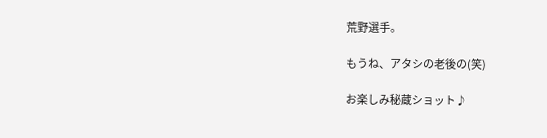荒野選手。

もうね、アタシの老後の(笑)

お楽しみ秘蔵ショット♪